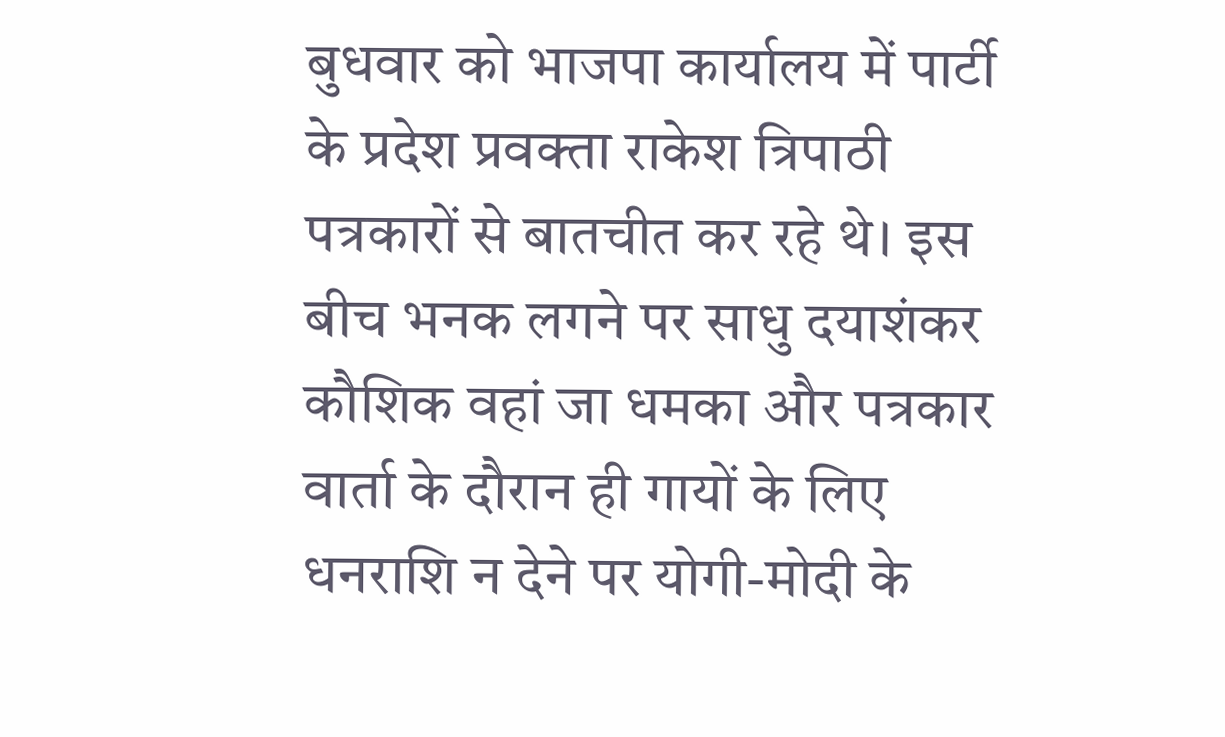बुधवार को भाजपा कार्यालय में पार्टी के प्रदेश प्रवक्ता राकेश त्रिपाठी पत्रकारों से बातचीत कर रहे थे। इस बीच भनक लगने पर साधु दयाशंकर कौशिक वहां जा धमका और पत्रकार वार्ता के दौरान ही गायों के लिए धनराशि न देने पर योगी-मोदी के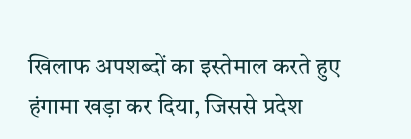खिलाफ अपशब्दों का इस्तेमाल करते हुए हंगामा खड़ा कर दिया, जिससे प्रदेश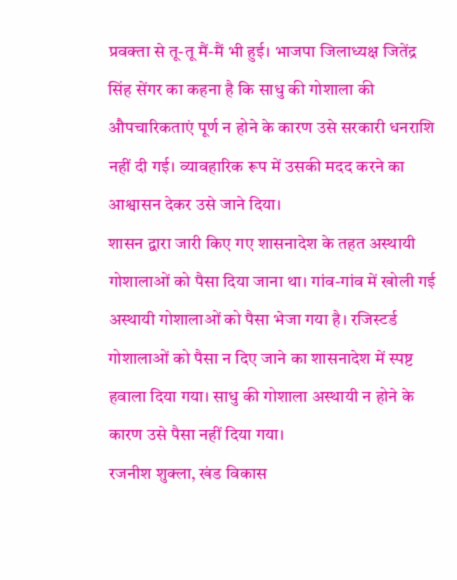प्रवक्ता से तू-तू मैं-मैं भी हुई। भाजपा जिलाध्यक्ष जितेंद्र सिंह सेंगर का कहना है कि साधु की गोशाला की औपचारिकताएं पूर्ण न होने के कारण उसे सरकारी धनराशि नहीं दी गई। व्यावहारिक रूप में उसकी मदद करने का आश्वासन देकर उसे जाने दिया।
शासन द्वारा जारी किए गए शासनादेश के तहत अस्थायी गोशालाओं को पैसा दिया जाना था। गांव-गांव में खोली गई अस्थायी गोशालाओं को पैसा भेजा गया है। रजिस्टर्ड गोशालाओं को पैसा न दिए जाने का शासनादेश में स्पष्ट हवाला दिया गया। साधु की गोशाला अस्थायी न होने के कारण उसे पैसा नहीं दिया गया।
रजनीश शुक्ला, खंड विकास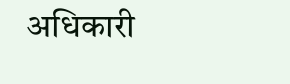अधिकारी